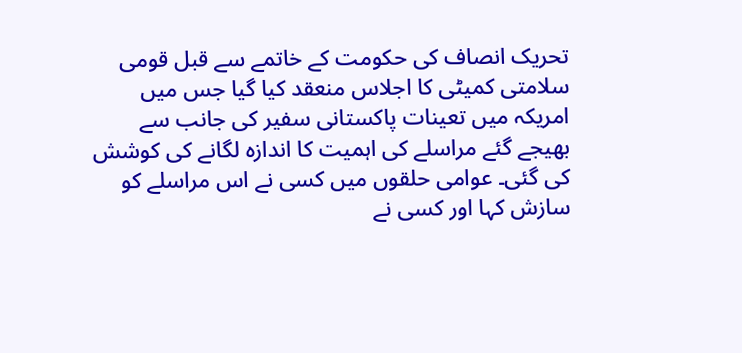تحریک انصاف کی حکومت کے خاتمے سے قبل قومی سلامتی کمیٹی کا اجلاس منعقد کیا گیا جس میں امریکہ میں تعینات پاکستانی سفیر کی جانب سے بھیجے گئے مراسلے کی اہمیت کا اندازہ لگانے کی کوشش کی گئی۔ عوامی حلقوں میں کسی نے اس مراسلے کو سازش کہا اور کسی نے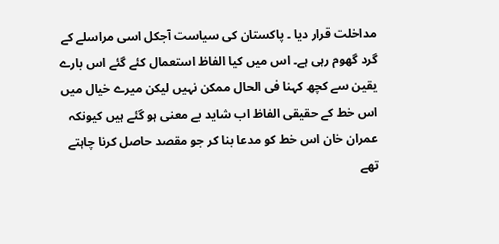مداخلت قرار دیا ۔ پاکستان کی سیاست آجکل اسی مراسلے کے گرد گھوم رہی ہے۔ اس میں کیا الفاظ استعمال کئے گئے اس بارے یقین سے کچھ کہنا فی الحال ممکن نہیں لیکن میرے خیال میں اس خط کے حقیقی الفاظ اب شاید بے معنی ہو گئے ہیں کیونکہ عمران خان اس خط کو مدعا بنا کر جو مقصد حاصل کرنا چاہتے تھے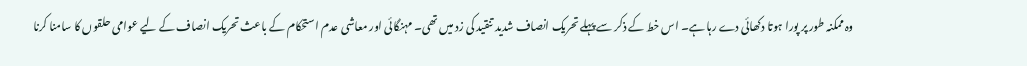وہ ممکنہ طور پر پورا ہوتا دکھائی دے رہا ہے۔ اس خط کے ذکر سے پہلے تحریک انصاف شدید تنقید کی زد میں تھی۔ مہنگائی اور معاشی عدم استحکام کے باعث تحریک انصاف کے لیے عوامی حلقوں کا سامنا کرنا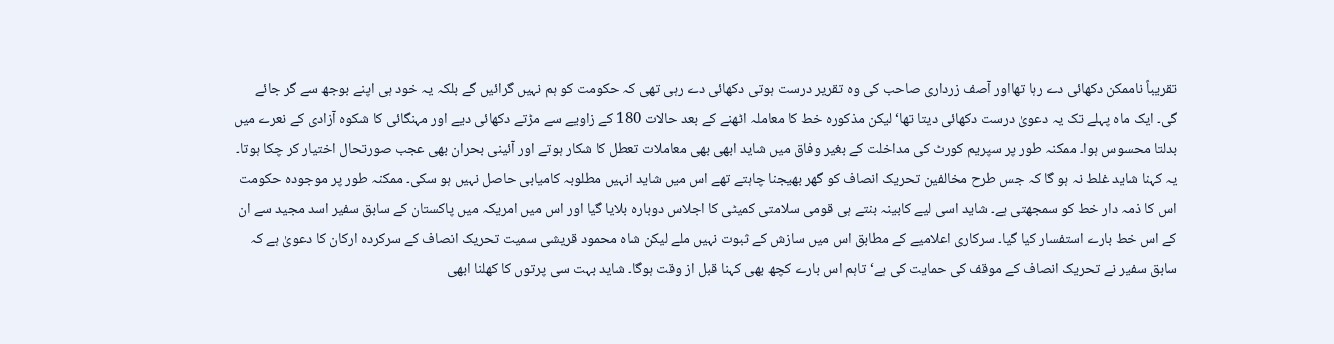تقریباً ناممکن دکھائی دے رہا تھااور آصف زرداری صاحب کی وہ تقریر درست ہوتی دکھائی دے رہی تھی کہ حکومت کو ہم نہیں گرائیں گے بلکہ یہ خود ہی اپنے بوجھ سے گر جائے گی۔ ایک ماہ پہلے تک یہ دعویٰ درست دکھائی دیتا تھا‘لیکن مذکورہ خط کا معاملہ اٹھنے کے بعد حالات 180 کے زاویے سے مڑتے دکھائی دیے اور مہنگائی کا شکوہ آزادی کے نعرے میں بدلتا محسوس ہوا۔ ممکنہ طور پر سپریم کورٹ کی مداخلت کے بغیر وفاق میں شاید ابھی بھی معاملات تعطل کا شکار ہوتے اور آئینی بحران بھی عجب صورتحال اختیار کر چکا ہوتا۔ یہ کہنا شاید غلط نہ ہو گا کہ جس طرح مخالفین تحریک انصاف کو گھر بھیجنا چاہتے تھے اس میں شاید انہیں مطلوبہ کامیابی حاصل نہیں ہو سکی۔ ممکنہ طور پر موجودہ حکومت اس کا ذمہ دار خط کو سمجھتی ہے۔ شاید اسی لیے کابینہ بنتے ہی قومی سلامتی کمیٹی کا اجلاس دوبارہ بلایا گیا اور اس میں امریکہ میں پاکستان کے سابق سفیر اسد مجید سے ان کے اس خط بارے استفسار کیا گیا۔ سرکاری اعلامیے کے مطابق اس میں سازش کے ثبوت نہیں ملے لیکن شاہ محمود قریشی سمیت تحریک انصاف کے سرکردہ ارکان کا دعویٰ ہے کہ سابق سفیر نے تحریک انصاف کے موقف کی حمایت کی ہے‘ تاہم اس بارے کچھ بھی کہنا قبل از وقت ہوگا۔ شاید بہت سی پرتوں کا کھلنا ابھی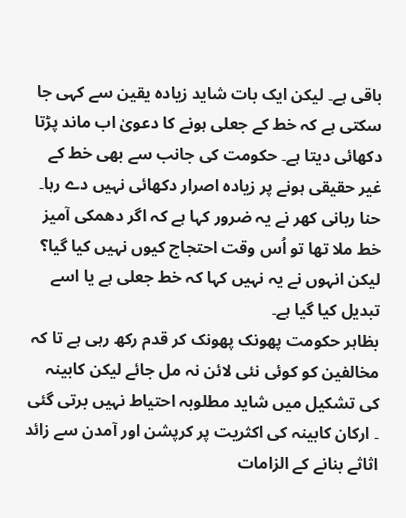باقی ہے۔ لیکن ایک بات شاید زیادہ یقین سے کہی جا سکتی ہے کہ خط کے جعلی ہونے کا دعویٰ اب ماند پڑتا دکھائی دیتا ہے۔ حکومت کی جانب سے بھی خط کے غیر حقیقی ہونے پر زیادہ اصرار دکھائی نہیں دے رہا۔ حنا ربانی کھر نے یہ ضرور کہا ہے کہ اگر دھمکی آمیز خط ملا تھا تو اُس وقت احتجاج کیوں نہیں کیا گیا؟ لیکن انہوں نے یہ نہیں کہا کہ خط جعلی ہے یا اسے تبدیل کیا گیا ہے۔
بظاہر حکومت پھونک پھونک کر قدم رکھ رہی ہے تا کہ مخالفین کو کوئی نئی لائن نہ مل جائے لیکن کابینہ کی تشکیل میں شاید مطلوبہ احتیاط نہیں برتی گئی ۔ ارکان کابینہ کی اکثریت پر کرپشن اور آمدن سے زائد اثاثے بنانے کے الزامات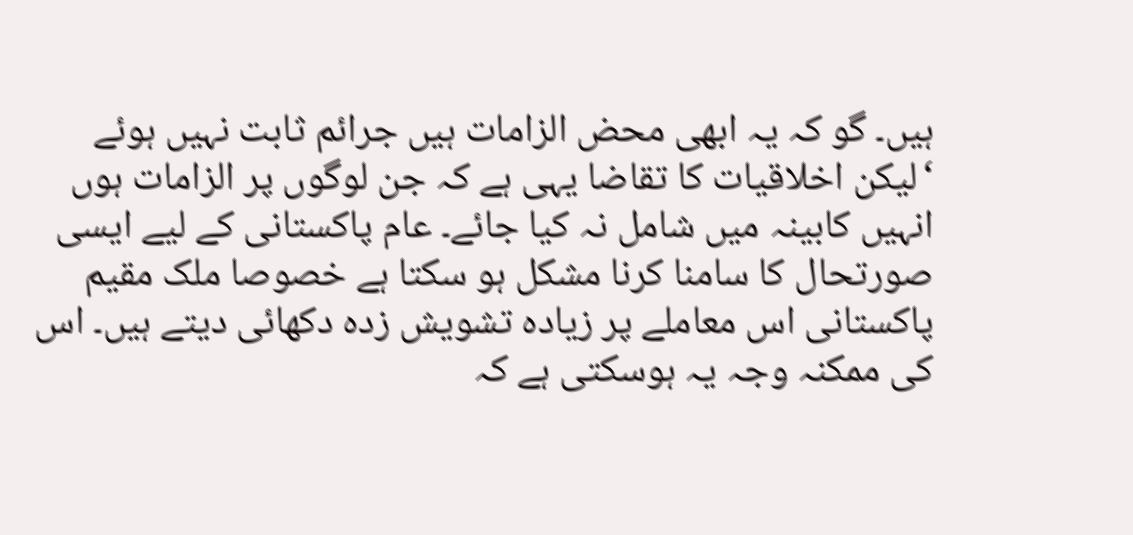ہیں۔ گو کہ یہ ابھی محض الزامات ہیں جرائم ثابت نہیں ہوئے ‘لیکن اخلاقیات کا تقاضا یہی ہے کہ جن لوگوں پر الزامات ہوں انہیں کابینہ میں شامل نہ کیا جائے۔ عام پاکستانی کے لیے ایسی صورتحال کا سامنا کرنا مشکل ہو سکتا ہے خصوصا ملک مقیم پاکستانی اس معاملے پر زیادہ تشویش زدہ دکھائی دیتے ہیں۔ اس کی ممکنہ وجہ یہ ہوسکتی ہے کہ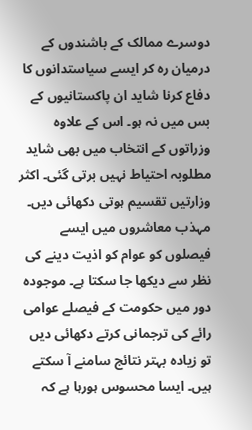دوسرے ممالک کے باشندوں کے درمیان رہ کر ایسے سیاستدانوں کا دفاع کرنا شاید ان پاکستانیوں کے بس میں نہ ہو۔ اس کے علاوہ وزراتوں کے انتخاب میں بھی شاید مطلوبہ احتیاط نہیں برتی گئی۔ اکثر وزارتیں تقسیم ہوتی دکھائی دیں۔ مہذب معاشروں میں ایسے فیصلوں کو عوام کو اذیت دینے کی نظر سے دیکھا جا سکتا ہے۔ موجودہ دور میں حکومت کے فیصلے عوامی رائے کی ترجمانی کرتے دکھائی دیں تو زیادہ بہتر نتائج سامنے آ سکتے ہیں۔ ایسا محسوس ہورہا ہے کہ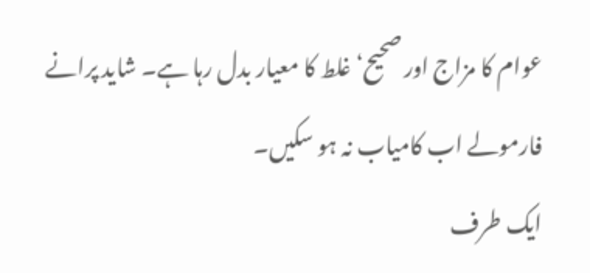عوام کا مزاج اور صحیح‘ غلط کا معیار بدل رہا ہے۔ شاید پرانے فارمولے اب کامیاب نہ ہو سکیں۔
ایک طرف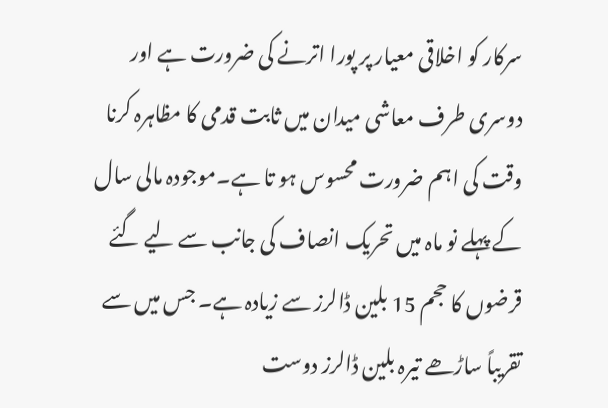سرکار کو اخلاقی معیار پر پورا اترنے کی ضرورت ہے اور دوسری طرف معاشی میدان میں ثابت قدمی کا مظاہرہ کرنا وقت کی اہم ضرورت محسوس ہو تا ہے۔موجودہ مالی سال کے پہلے نو ماہ میں تحریک انصاف کی جانب سے لیے گئے قرضوں کا حجم 15 بلین ڈالرز سے زیادہ ہے۔ جس میں سے تقریباً ساڑھے تیرہ بلین ڈالرز دوست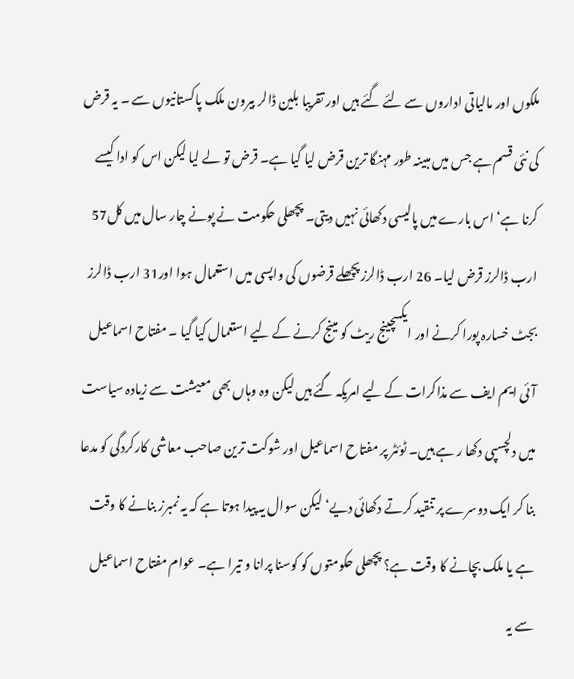ملکوں اور مالیاتی اداروں سے لئے گئے ہیں اور تقریبا بلین ڈالر بیرون ملک پاکستانیوں سے ۔ یہ قرض کی نئی قسم ہے جس میں مبینہ طور مہنگا ترین قرض لیا گیا ہے۔ قرض تو لے لیا لیکن اس کو ادا کیسے کرنا ہے‘ اس بارے میں پالیسی دکھائی نہیں دیتی۔ پچھلی حکومت نے پونے چار سال میں کل57 ارب ڈالرز قرض لیا۔ 26 ارب ڈالرز پچھلے قرضوں کی واپسی میں استعمال ہوا اور31 ارب ڈالرز بجٹ خسارہ پورا کرنے اور ایکسچینج ریٹ کو مینج کرنے کے لیے استعمال کیا گیا ۔ مفتاح اسماعیل آئی ایم ایف سے مذاکرات کے لیے امریکہ گئے ہیں لیکن وہ وہاں بھی معیشت سے زیادہ سیاست میں دلچسپی دکھا ر ہے ہیں۔ ٹوئٹر پر مفتاح اسماعیل اور شوکت ترین صاحب معاشی کارکردگی کو مدعا بنا کر ایک دوسرے پر تنقید کرتے دکھائی دیے‘ لیکن سوال یہ پیدا ہوتا ہے کہ یہ نمبرز بنانے کا وقت ہے یا ملک بچانے کا وقت ہے؟ پچھلی حکومتوں کو کوسنا پرانا و تیرا ہے۔ عوام مفتاح اسماعیل سے یہ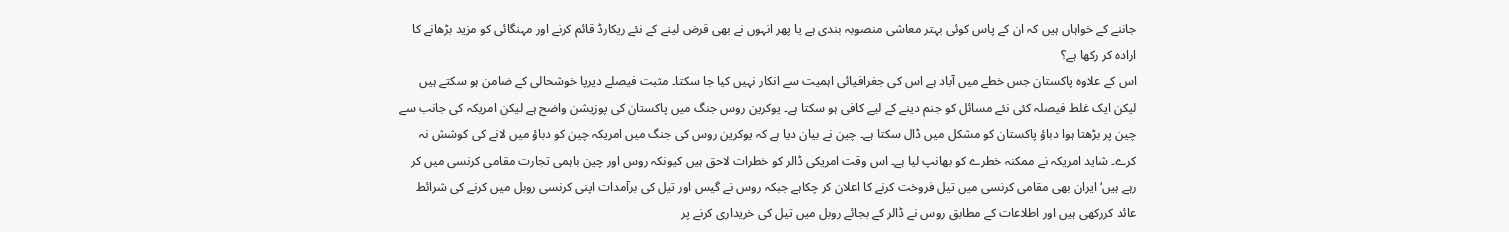جاننے کے خواہاں ہیں کہ ان کے پاس کوئی بہتر معاشی منصوبہ بندی ہے یا پھر انہوں نے بھی قرض لینے کے نئے ریکارڈ قائم کرنے اور مہنگائی کو مزید بڑھانے کا ارادہ کر رکھا ہے؟
اس کے علاوہ پاکستان جس خطے میں آباد ہے اس کی جغرافیائی اہمیت سے انکار نہیں کیا جا سکتا۔ مثبت فیصلے دیرپا خوشحالی کے ضامن ہو سکتے ہیں لیکن ایک غلط فیصلہ کئی نئے مسائل کو جنم دینے کے لیے کافی ہو سکتا ہے۔ یوکرین روس جنگ میں پاکستان کی پوزیشن واضح ہے لیکن امریکہ کی جانب سے چین پر بڑھتا ہوا دباؤ پاکستان کو مشکل میں ڈال سکتا ہے۔ چین نے بیان دیا ہے کہ یوکرین روس کی جنگ میں امریکہ چین کو دباؤ میں لانے کی کوشش نہ کرے۔ شاید امریکہ نے ممکنہ خطرے کو بھانپ لیا ہے۔ اس وقت امریکی ڈالر کو خطرات لاحق ہیں کیونکہ روس اور چین باہمی تجارت مقامی کرنسی میں کر رہے ہیں‘ ایران بھی مقامی کرنسی میں تیل فروخت کرنے کا اعلان کر چکاہے جبکہ روس نے گیس اور تیل کی برآمدات اپنی کرنسی روبل میں کرنے کی شرائط عائد کررکھی ہیں اور اطلاعات کے مطابق روس نے ڈالر کے بجائے روبل میں تیل کی خریداری کرنے پر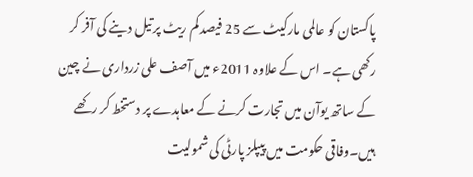پاکستان کو عالمی مارکیٹ سے 25 فیصد کم ریٹ پر تیل دینے کی آفر کر رکھی ہے۔ اس کے علاوہ 2011ء میں آصف علی زرداری نے چین کے ساتھ یوآن میں تجارت کرنے کے معاہدے پر دستخط کر رکھے ہیں۔وفاقی حکومت میں پیپلز پارٹی کی شمولیت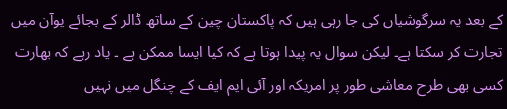کے بعد یہ سرگوشیاں کی جا رہی ہیں کہ پاکستان چین کے ساتھ ڈالر کے بجائے یوآن میں تجارت کر سکتا ہے۔ لیکن سوال یہ پیدا ہوتا ہے کہ کیا ایسا ممکن ہے ۔ یاد رہے کہ بھارت کسی بھی طرح معاشی طور پر امریکہ اور آئی ایم ایف کے چنگل میں نہیں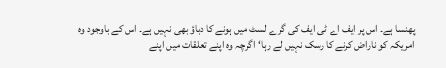پھنسا ہے۔ اس پر ایف اے ٹی ایف کی گرے لسٹ میں ہونے کا دباؤ بھی نہیں ہے۔ اس کے باوجود وہ امریکہ کو ناراض کرنے کا رسک نہیں لے رہا‘اگرچہ وہ اپنے تعلقات میں اپنے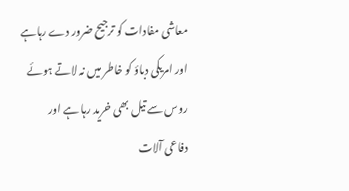معاشی مفادات کو ترجیح ضرور دے رہاہے اور امریکی دباؤ کو خاطر میں نہ لاتے ہوئے روس سے تیل بھی خرید رہا ہے اور دفاعی آلات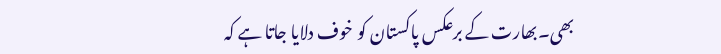بھی۔بھارت کے برعکس پاکستان کو خوف دلایا جاتا ہے کہ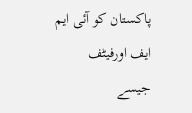پاکستان کو آئی ایم ایف اورفیٹف جیسے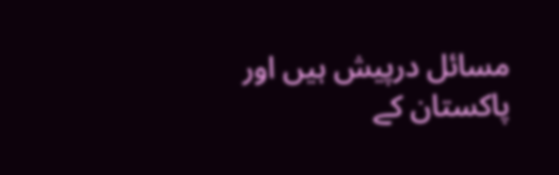مسائل درپیش ہیں اور پاکستان کے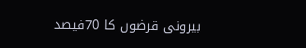بیرونی قرضوں کا 70فیصد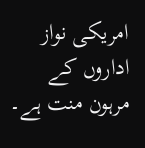امریکی نواز اداروں کے مرہون منت ہے۔